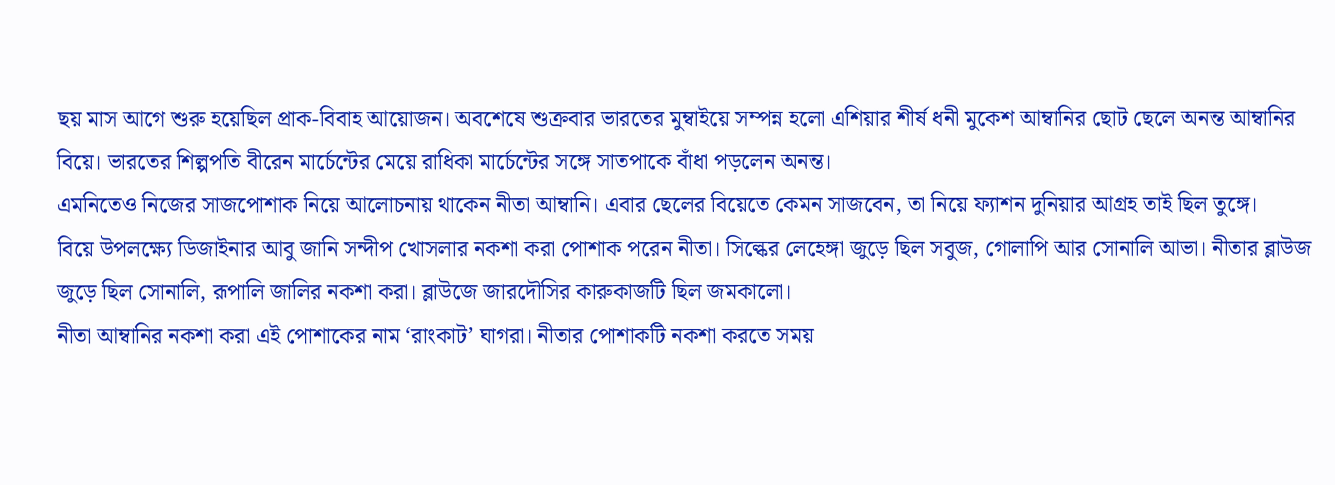ছয় মাস আগে শুরু হয়েছিল প্রাক-বিবাহ আয়োজন। অবশেষে শুক্রবার ভারতের মুম্বাইয়ে সম্পন্ন হলো এশিয়ার শীর্ষ ধনী মুকেশ আম্বানির ছোট ছেলে অনন্ত আম্বানির বিয়ে। ভারতের শিল্পপতি বীরেন মার্চেন্টের মেয়ে রাধিকা মার্চেন্টের সঙ্গে সাতপাকে বাঁধা পড়লেন অনন্ত।
এমনিতেও নিজের সাজপোশাক নিয়ে আলোচনায় থাকেন নীতা আম্বানি। এবার ছেলের বিয়েতে কেমন সাজবেন, তা নিয়ে ফ্যাশন দুনিয়ার আগ্রহ তাই ছিল তুঙ্গে।
বিয়ে উপলক্ষ্যে ডিজাইনার আবু জানি সন্দীপ খোসলার নকশা করা পোশাক পরেন নীতা। সিল্কের লেহেঙ্গা জুড়ে ছিল সবুজ, গোলাপি আর সোনালি আভা। নীতার ব্লাউজ জুড়ে ছিল সোনালি, রূপালি জালির নকশা করা। ব্লাউজে জারদৌসির কারুকাজটি ছিল জমকালো।
নীতা আম্বানির নকশা করা এই পোশাকের নাম ‘রাংকাট’ ঘাগরা। নীতার পোশাকটি নকশা করতে সময়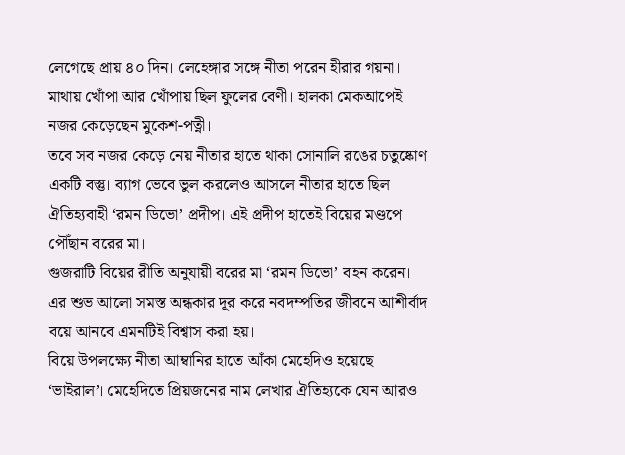লেগেছে প্রায় ৪০ দিন। লেহেঙ্গার সঙ্গে নীতা পরেন হীরার গয়না। মাথায় খোঁপা আর খোঁপায় ছিল ফুলের বেণী। হালকা মেকআপেই নজর কেড়েছেন মুকেশ-পত্নী।
তবে সব নজর কেড়ে নেয় নীতার হাতে থাকা সোনালি রঙের চতুষ্কোণ একটি বস্তু। ব্যাগ ভেবে ভুল করলেও আসলে নীতার হাতে ছিল ঐতিহ্যবাহী ‘রমন ডিভো’ প্রদীপ। এই প্রদীপ হাতেই বিয়ের মণ্ডপে পৌঁছান বরের মা।
গুজরাটি বিয়ের রীতি অনুযায়ী বরের মা ‘রমন ডিভো’ বহন করেন। এর শুভ আলো সমস্ত অন্ধকার দূর করে নবদম্পতির জীবনে আশীর্বাদ বয়ে আনবে এমনটিই বিশ্বাস করা হয়।
বিয়ে উপলক্ষ্যে নীতা আম্বানির হাতে আঁকা মেহেদিও হয়েছে ‘ভাইরাল’। মেহেদিতে প্রিয়জনের নাম লেখার ঐতিহ্যকে যেন আরও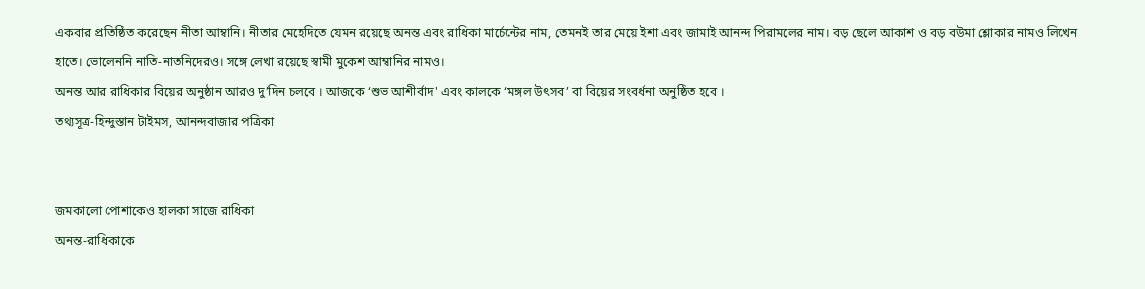একবার প্রতিষ্ঠিত করেছেন নীতা আম্বানি। নীতার মেহেদিতে যেমন রয়েছে অনন্ত এবং রাধিকা মার্চেন্টের নাম, তেমনই তার মেয়ে ইশা এবং জামাই আনন্দ পিরামলের নাম। বড় ছেলে আকাশ ও বড় বউমা শ্লোকার নামও লিখেন হাতে। ভোলেননি নাতি-নাতনিদেরও। সঙ্গে লেখা রয়েছে স্বামী মুকেশ আম্বানির নামও।
অনন্ত আর রাধিকার বিয়ের অনুষ্ঠান আরও দু’দিন চলবে । আজকে ‘শুভ আশীর্বাদ' এবং কালকে ‘মঙ্গল উৎসব’ বা বিয়ের সংবর্ধনা অনুষ্ঠিত হবে ।
তথ্যসূত্র-হিন্দুস্তান টাইমস, আনন্দবাজার পত্রিকা


জমকালো পোশাকেও হালকা সাজে রাধিকা
অনন্ত-রাধিকাকে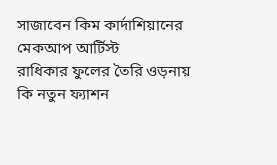সাজাবেন কিম কার্দাশিয়ানের মেকআপ আর্টিস্ট
রাধিকার ফুলের তৈরি ওড়নায় কি নতুন ফ্যাশন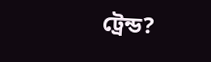ট্রেন্ড?